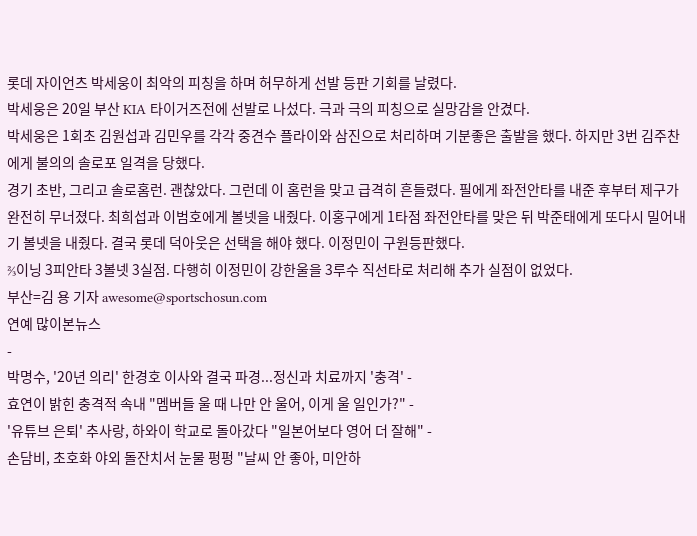롯데 자이언츠 박세웅이 최악의 피칭을 하며 허무하게 선발 등판 기회를 날렸다.
박세웅은 20일 부산 KIA 타이거즈전에 선발로 나섰다. 극과 극의 피칭으로 실망감을 안겼다.
박세웅은 1회초 김원섭과 김민우를 각각 중견수 플라이와 삼진으로 처리하며 기분좋은 출발을 했다. 하지만 3번 김주찬에게 불의의 솔로포 일격을 당했다.
경기 초반, 그리고 솔로홈런. 괜찮았다. 그런데 이 홈런을 맞고 급격히 흔들렸다. 필에게 좌전안타를 내준 후부터 제구가 완전히 무너졌다. 최희섭과 이범호에게 볼넷을 내줬다. 이홍구에게 1타점 좌전안타를 맞은 뒤 박준태에게 또다시 밀어내기 볼넷을 내줬다. 결국 롯데 덕아웃은 선택을 해야 했다. 이정민이 구원등판했다.
⅔이닝 3피안타 3볼넷 3실점. 다행히 이정민이 강한울을 3루수 직선타로 처리해 추가 실점이 없었다.
부산=김 용 기자 awesome@sportschosun.com
연예 많이본뉴스
-
박명수, '20년 의리' 한경호 이사와 결국 파경...정신과 치료까지 '충격' -
효연이 밝힌 충격적 속내 "멤버들 울 때 나만 안 울어, 이게 울 일인가?" -
'유튜브 은퇴' 추사랑, 하와이 학교로 돌아갔다 "일본어보다 영어 더 잘해" -
손담비, 초호화 야외 돌잔치서 눈물 펑펑 "날씨 안 좋아, 미안하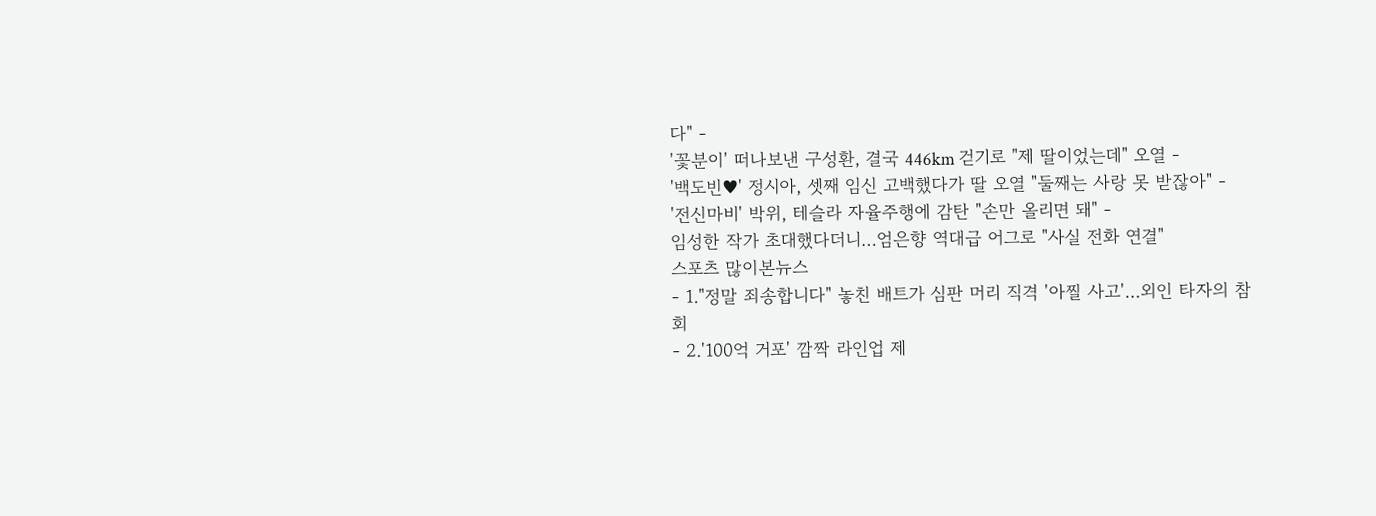다" -
'꽃분이' 떠나보낸 구성환, 결국 446km 걷기로 "제 딸이었는데" 오열 -
'백도빈♥' 정시아, 셋째 임신 고백했다가 딸 오열 "둘째는 사랑 못 받잖아" -
'전신마비' 박위, 테슬라 자율주행에 감탄 "손만 올리면 돼" -
임성한 작가 초대했다더니…엄은향 역대급 어그로 "사실 전화 연결"
스포츠 많이본뉴스
- 1."정말 죄송합니다" 놓친 배트가 심판 머리 직격 '아찔 사고'…외인 타자의 참회
- 2.'100억 거포' 깜짝 라인업 제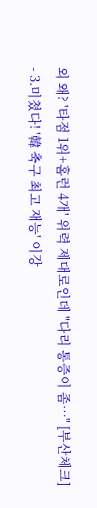외 왜? '타점 1위+홈런 4개' 위력 제대로인데 "다리 통증이 좀…" [부산체크]
- 3.미쳤다! '韓 축구 최고 재능' 이강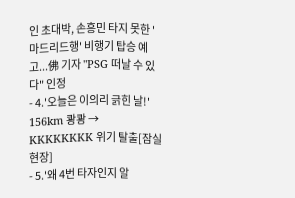인 초대박, 손흥민 타지 못한 '마드리드행' 비행기 탑승 예고...佛 기자 "PSG 떠날 수 있다" 인정
- 4.'오늘은 이의리 긁힌 날!' 156km 쾅쾅 → KKKKKKKK 위기 탈출[잠실 현장]
- 5.'왜 4번 타자인지 알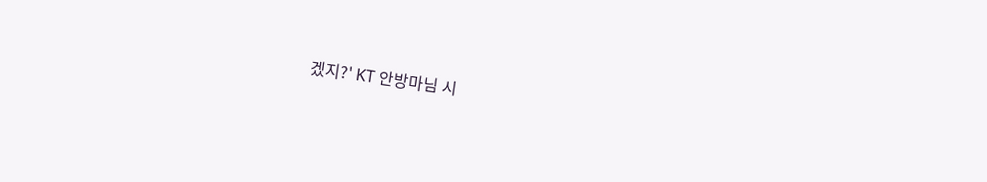겠지?' KT 안방마님 시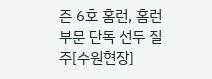즌 6호 홈런, 홈런 부문 단독 선두 질주[수원현장]